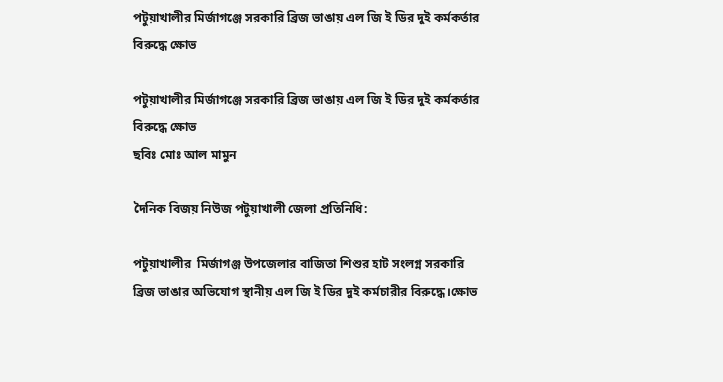পটুয়াখালীর মির্জাগঞ্জে সরকারি ব্রিজ ভাঙায় এল জি ই ডির দুই কর্মকর্তার বিরুদ্ধে ক্ষোভ

পটুয়াখালীর মির্জাগঞ্জে সরকারি ব্রিজ ভাঙায় এল জি ই ডির দুই কর্মকর্তার বিরুদ্ধে ক্ষোভ
ছবিঃ মোঃ আল মামুন

দৈনিক বিজয় নিউজ পটুয়াখালী জেলা প্রতিনিধি:

পটুয়াখালীর  মির্জাগঞ্জ উপজেলার বাজিতা শিশুর হাট সংলগ্ন সরকারি ব্রিজ ভাঙার অভিযোগ স্থানীয় এল জি ই ডির দুই কর্মচারীর বিরুদ্ধে।ক্ষোভ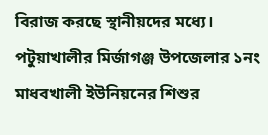বিরাজ করছে স্থানীয়দের মধ্যে। পটুয়াখালীর মির্জাগঞ্জ উপজেলার ১নং মাধবখালী ইউনিয়নের শিশুর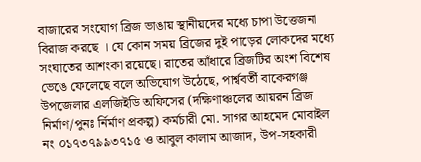বাজারের সংযোগ ব্রিজ ভাঙায় স্থানীয়দের মধ্যে চাপা উত্তেজনা বিরাজ করছে । যে কোন সময় ব্রিজের দুই পাড়ের লোকদের মধ্যে সংঘাতের আশংকা রয়েছে। রাতের আঁধারে ব্রিজটির অংশ বিশেষ ভেঙে ফেলেছে বলে অভিযোগ উঠেছে, পার্শ্ববর্তী বাকেরগঞ্জ উপজেলার এলজিইডি অফিসের (দক্ষিণাঞ্চলের আয়রন ব্রিজ নির্মাণ/পুনঃ র্নির্মাণ প্রকল্প) কর্মচারী মো. সাগর আহমেদ মোবাইল নং ০১৭৩৭৯৯৩৭১৫ ও আবুল কালাম আজাদ, উপ-সহকারী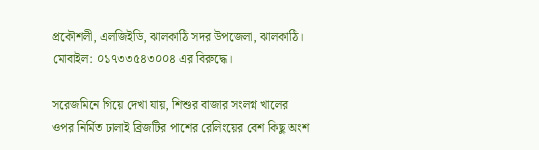প্রকৌশলী, এলজিইডি, ঝালকাঠি সদর উপজেলা, ঝালকাঠি। মোবাইল: ০১৭৩৩৫৪৩০০৪ এর বিরুদ্ধে।

সরেজমিনে গিয়ে দেখা যায়, শিশুর বাজার সংলগ্ন খালের ওপর নির্মিত ঢালাই ব্রিজটির পাশের রেলিংয়ের বেশ কিছু অংশ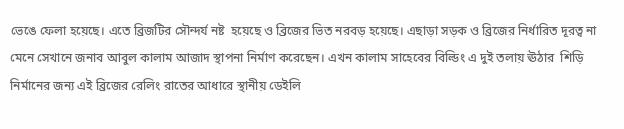ভেঙে ফেলা হয়েছে। এতে ব্রিজটির সৌন্দর্য নষ্ট  হয়েছে ও ব্রিজের ভিত নরবড় হয়েছে। এছাড়া সড়ক ও ব্রিজের নির্ধারিত দূরত্ব না মেনে সেখানে জনাব আবুল কালাম আজাদ স্থাপনা নির্মাণ করেছেন। এখন কালাম সাহেবের বিল্ডিং এ দুই তলায় ঊঠার  শিড়ি নির্মানের জন্য এই ব্রিজের রেলিং রাতের আধারে স্থানীয় ডেইলি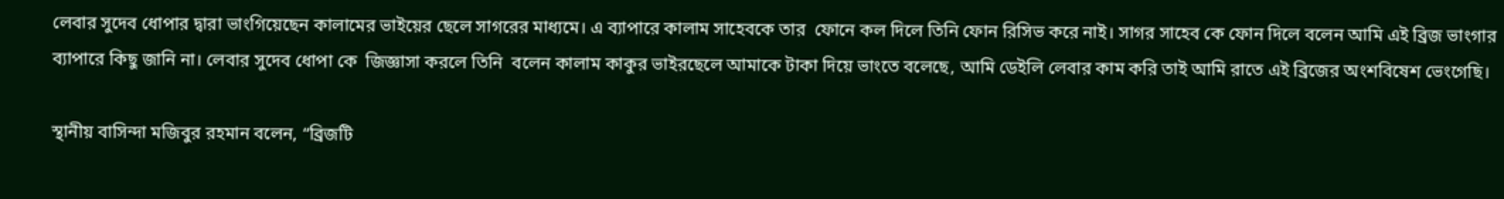লেবার সুদেব ধোপার দ্বারা ভাংগিয়েছেন কালামের ভাইয়ের ছেলে সাগরের মাধ্যমে। এ ব্যাপারে কালাম সাহেবকে তার  ফোনে কল দিলে তিনি ফোন রিসিভ করে নাই। সাগর সাহেব কে ফোন দিলে বলেন আমি এই ব্রিজ ভাংগার ব্যাপারে কিছু জানি না। লেবার সুদেব ধোপা কে  জিজ্ঞাসা করলে তিনি  বলেন কালাম কাকুর ভাইরছেলে আমাকে টাকা দিয়ে ভাংতে বলেছে, আমি ডেইলি লেবার কাম করি তাই আমি রাতে এই ব্রিজের অংশবিষেশ ভেংগেছি।

স্থানীয় বাসিন্দা মজিবুর রহমান বলেন, “ব্রিজটি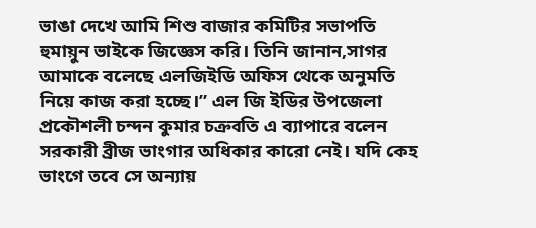ভাঙা দেখে আমি শিশু বাজার কমিটির সভাপতি হুমায়ুন ভাইকে জিজ্ঞেস করি। তিনি জানান,সাগর আমাকে বলেছে এলজিইডি অফিস থেকে অনুমতি নিয়ে কাজ করা হচ্ছে।” এল জি ইডির উপজেলা প্রকৌশলী চন্দন কুমার চক্রবতি এ ব্যাপারে বলেন সরকারী ব্রীজ ভাংগার অধিকার কারো নেই। যদি কেহ ভাংগে তবে সে অন্যায়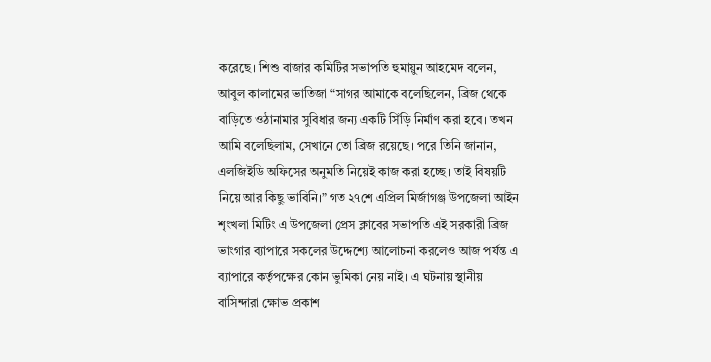করেছে। শিশু বাজার কমিটির সভাপতি হুমায়ুন আহমেদ বলেন, আবুল কালামের ভাতিজা “সাগর আমাকে বলেছিলেন, ব্রিজ থেকে বাড়িতে ওঠানামার সুবিধার জন্য একটি সিঁড়ি নির্মাণ করা হবে। তখন আমি বলেছিলাম, সেখানে তো ব্রিজ রয়েছে। পরে তিনি জানান, এলজিইডি অফিসের অনুমতি নিয়েই কাজ করা হচ্ছে। তাই বিষয়টি নিয়ে আর কিছু ভাবিনি।” গত ২৭শে এপ্রিল মির্জাগঞ্জ উপজেলা আইন শৃংখলা মিটিং এ উপজেলা প্রেস ক্লাবের সভাপতি এই সরকারী ব্রিজ ভাংগার ব্যাপারে সকলের উদ্দেশ্যে আলোচনা করলেও আজ পর্যন্ত এ ব্যাপারে কর্তৃপক্ষের কোন ভুমিকা নেয় নাই। এ ঘটনায় স্থানীয় বাসিন্দারা ক্ষোভ প্রকাশ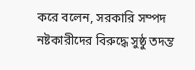করে বলেন, সরকারি সম্পদ নষ্টকারীদের বিরুদ্ধে সুষ্ঠু তদন্ত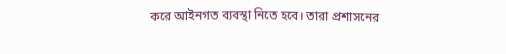করে আইনগত ব্যবস্থা নিতে হবে। তারা প্রশাসনের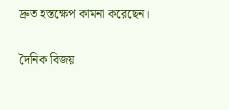দ্রুত হস্তক্ষেপ কামনা করেছেন।

দৈনিক বিজয়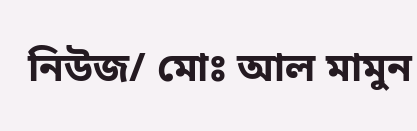নিউজ/ মোঃ আল মামুন